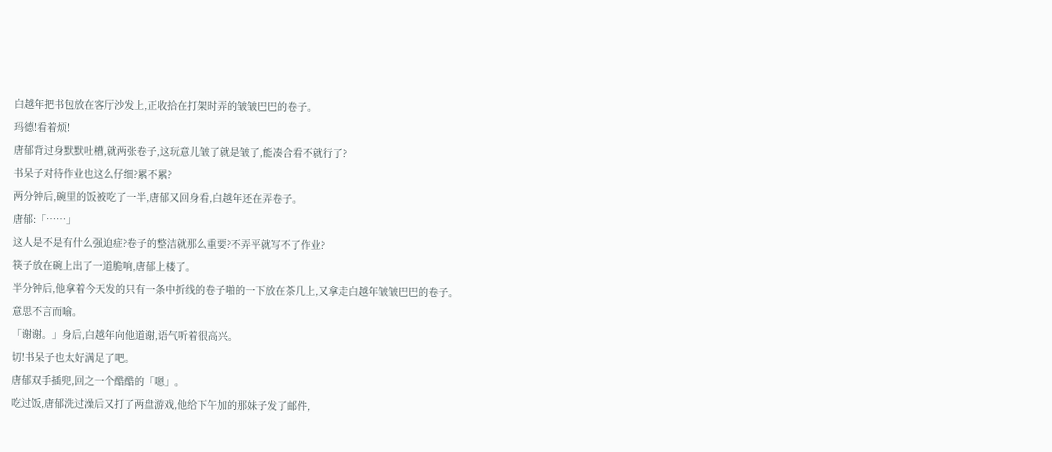白越年把书包放在客厅沙发上,正收拾在打架时弄的皱皱巴巴的卷子。
玛德!看着烦!
唐郁背过身默默吐槽,就两张卷子,这玩意儿皱了就是皱了,能凑合看不就行了?
书呆子对待作业也这么仔细?累不累?
两分钟后,碗里的饭被吃了一半,唐郁又回身看,白越年还在弄卷子。
唐郁:「……」
这人是不是有什么强迫症?卷子的整洁就那么重要?不弄平就写不了作业?
筷子放在碗上出了一道脆响,唐郁上楼了。
半分钟后,他拿着今天发的只有一条中折线的卷子啪的一下放在茶几上,又拿走白越年皱皱巴巴的卷子。
意思不言而喻。
「谢谢。」身后,白越年向他道谢,语气听着很高兴。
切!书呆子也太好满足了吧。
唐郁双手插兜,回之一个酷酷的「嗯」。
吃过饭,唐郁洗过澡后又打了两盘游戏,他给下午加的那妹子发了邮件,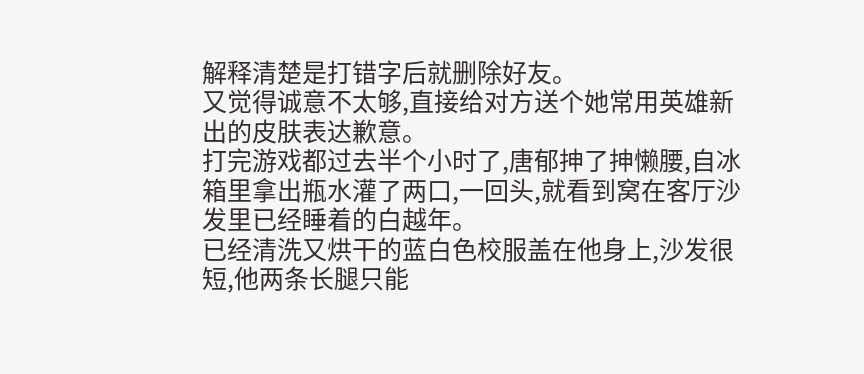解释清楚是打错字后就删除好友。
又觉得诚意不太够,直接给对方送个她常用英雄新出的皮肤表达歉意。
打完游戏都过去半个小时了,唐郁抻了抻懒腰,自冰箱里拿出瓶水灌了两口,一回头,就看到窝在客厅沙发里已经睡着的白越年。
已经清洗又烘干的蓝白色校服盖在他身上,沙发很短,他两条长腿只能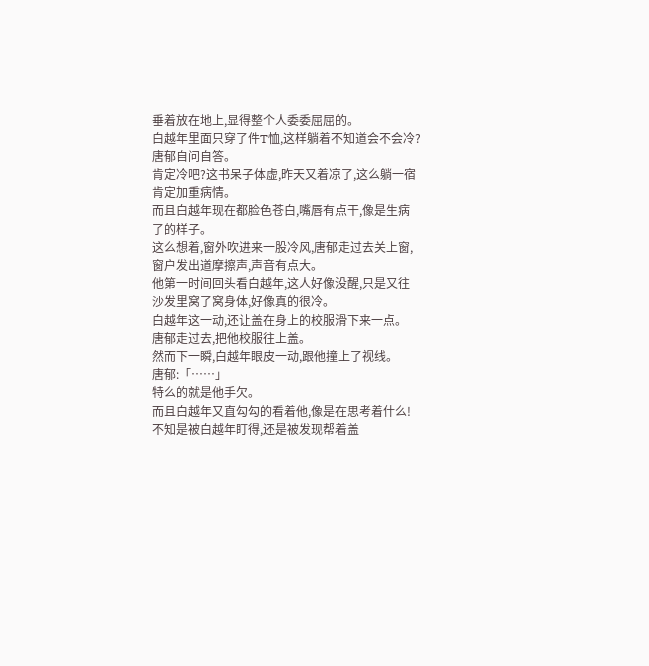垂着放在地上,显得整个人委委屈屈的。
白越年里面只穿了件T恤,这样躺着不知道会不会冷?
唐郁自问自答。
肯定冷吧?这书呆子体虚,昨天又着凉了,这么躺一宿肯定加重病情。
而且白越年现在都脸色苍白,嘴唇有点干,像是生病了的样子。
这么想着,窗外吹进来一股冷风,唐郁走过去关上窗,窗户发出道摩擦声,声音有点大。
他第一时间回头看白越年,这人好像没醒,只是又往沙发里窝了窝身体,好像真的很冷。
白越年这一动,还让盖在身上的校服滑下来一点。
唐郁走过去,把他校服往上盖。
然而下一瞬,白越年眼皮一动,跟他撞上了视线。
唐郁:「……」
特么的就是他手欠。
而且白越年又直勾勾的看着他,像是在思考着什么!
不知是被白越年盯得,还是被发现帮着盖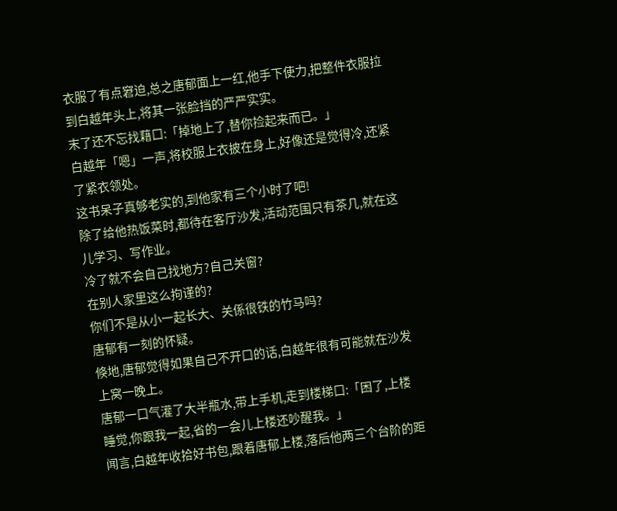衣服了有点窘迫,总之唐郁面上一红,他手下使力,把整件衣服拉到白越年头上,将其一张脸挡的严严实实。
末了还不忘找藉口:「掉地上了,替你捡起来而已。」
白越年「嗯」一声,将校服上衣披在身上,好像还是觉得冷,还紧了紧衣领处。
这书呆子真够老实的,到他家有三个小时了吧!
除了给他热饭菜时,都待在客厅沙发,活动范围只有茶几,就在这儿学习、写作业。
冷了就不会自己找地方?自己关窗?
在别人家里这么拘谨的?
你们不是从小一起长大、关係很铁的竹马吗?
唐郁有一刻的怀疑。
倏地,唐郁觉得如果自己不开口的话,白越年很有可能就在沙发上窝一晚上。
唐郁一口气灌了大半瓶水,带上手机,走到楼梯口:「困了,上楼睡觉,你跟我一起,省的一会儿上楼还吵醒我。」
闻言,白越年收拾好书包,跟着唐郁上楼,落后他两三个台阶的距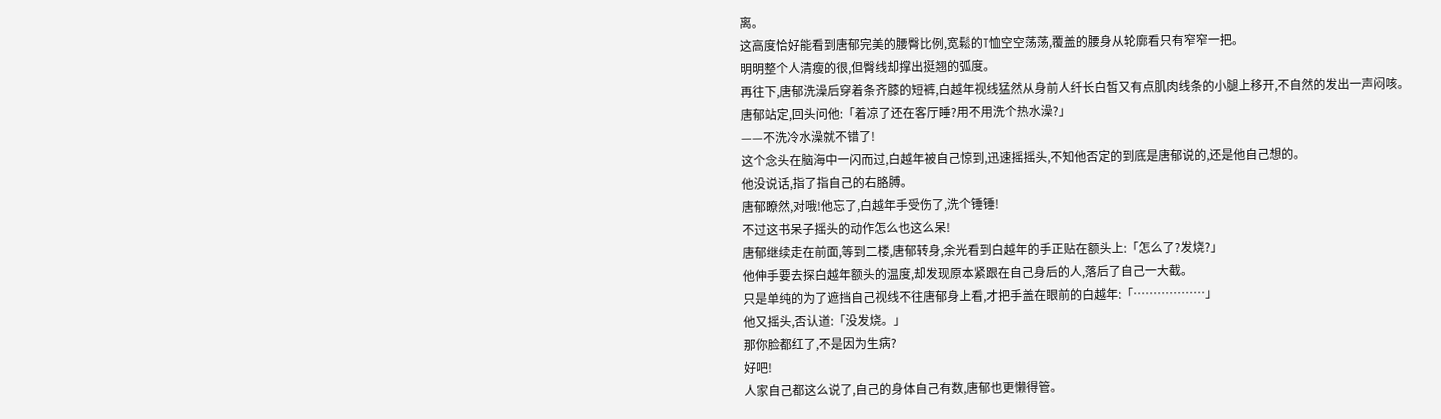离。
这高度恰好能看到唐郁完美的腰臀比例,宽鬆的T恤空空荡荡,覆盖的腰身从轮廓看只有窄窄一把。
明明整个人清瘦的很,但臀线却撑出挺翘的弧度。
再往下,唐郁洗澡后穿着条齐膝的短裤,白越年视线猛然从身前人纤长白皙又有点肌肉线条的小腿上移开,不自然的发出一声闷咳。
唐郁站定,回头问他:「着凉了还在客厅睡?用不用洗个热水澡?」
——不洗冷水澡就不错了!
这个念头在脑海中一闪而过,白越年被自己惊到,迅速摇摇头,不知他否定的到底是唐郁说的,还是他自己想的。
他没说话,指了指自己的右胳膊。
唐郁瞭然,对哦!他忘了,白越年手受伤了,洗个锤锤!
不过这书呆子摇头的动作怎么也这么呆!
唐郁继续走在前面,等到二楼,唐郁转身,余光看到白越年的手正贴在额头上:「怎么了?发烧?」
他伸手要去探白越年额头的温度,却发现原本紧跟在自己身后的人,落后了自己一大截。
只是单纯的为了遮挡自己视线不往唐郁身上看,才把手盖在眼前的白越年:「………………」
他又摇头,否认道:「没发烧。」
那你脸都红了,不是因为生病?
好吧!
人家自己都这么说了,自己的身体自己有数,唐郁也更懒得管。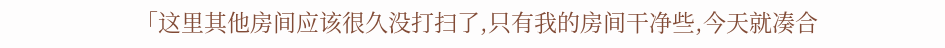「这里其他房间应该很久没打扫了,只有我的房间干净些,今天就凑合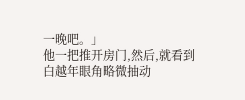一晚吧。」
他一把推开房门,然后,就看到白越年眼角略微抽动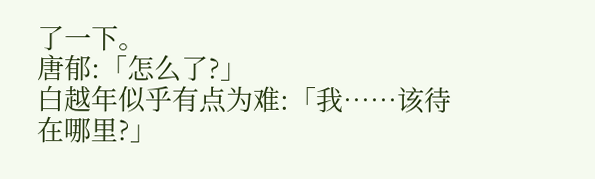了一下。
唐郁:「怎么了?」
白越年似乎有点为难:「我……该待在哪里?」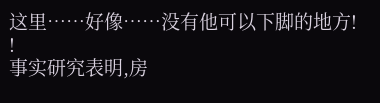这里……好像……没有他可以下脚的地方!
!
事实研究表明,房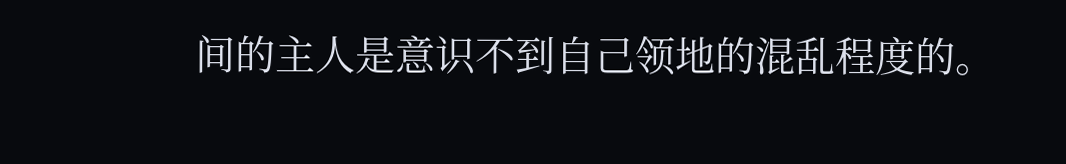间的主人是意识不到自己领地的混乱程度的。